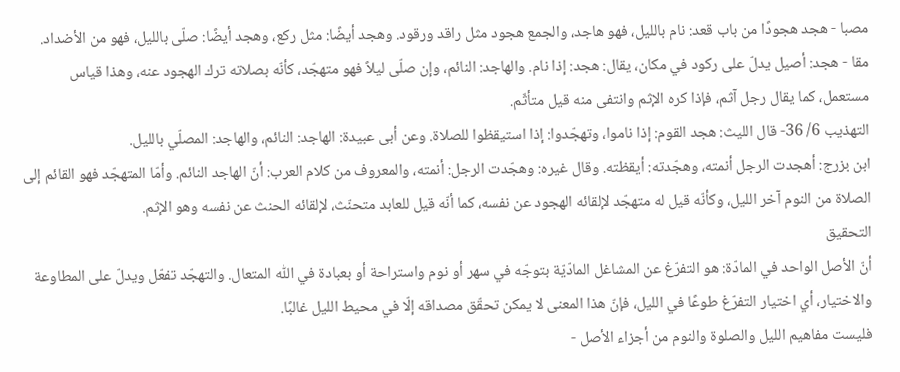مصبا - هجد هجودًا من باب قعد: نام بالليل، فهو هاجد، والجمع هجود مثل راقد ورقود. وهجد أيضًا: مثل ركع، وهجد أيضًا: صلّى بالليل، فهو من الأضداد.
مقا - هجد: أصيل يدلّ على ركود في مكان، يقال: هجد: إذا نام. والهاجد: النائم، وإن صلّى ليلاً فهو متهجّد، كأنّه بصلاته ترك الهجود عنه، وهذا قياس مستعمل، كما يقال رجل آثم، فإذا كره الإثم وانتفى منه قيل متأثّم.
التهذيب 6/ 36- قال الليث: هجد القوم: إذا ناموا، وتهجّدوا: إذا استيقظوا للصلاة. وعن أبى عبيدة: الهاجد: النائم، والهاجد: المصلّي بالليل.
ابن بزرج: أهجدت الرجل أنمته، وهجّدته: أيقظته. وقال غيره: وهجّدت الرجل: أنمته، والمعروف من كلام العرب: أنّ الهاجد النائم. وأمّا المتهجّد فهو القائم إلى الصلاة من النوم آخر الليل، وكأنّه قيل له متهجّد لإلقائه الهجود عن نفسه، كما أنّه قيل للعابد متحنّث، لإلقائه الحنث عن نفسه وهو الإثم.
التحقيق
أنّ الأصل الواحد في المادّة: هو التفرّغ عن المشاغل المادّيّة بتوجّه في سهر أو نوم واستراحة أو بعبادة في اللّٰه المتعال. والتهجّد تفعّل ويدلّ على المطاوعة والاختيار، أي اختيار التفرّغ طوعًا في الليل، فإنّ هذا المعنى لا يمكن تحقّق مصداقه إلّا في محيط الليل غالبًا.
فليست مفاهيم الليل والصلوة والنوم من أجزاء الأصل -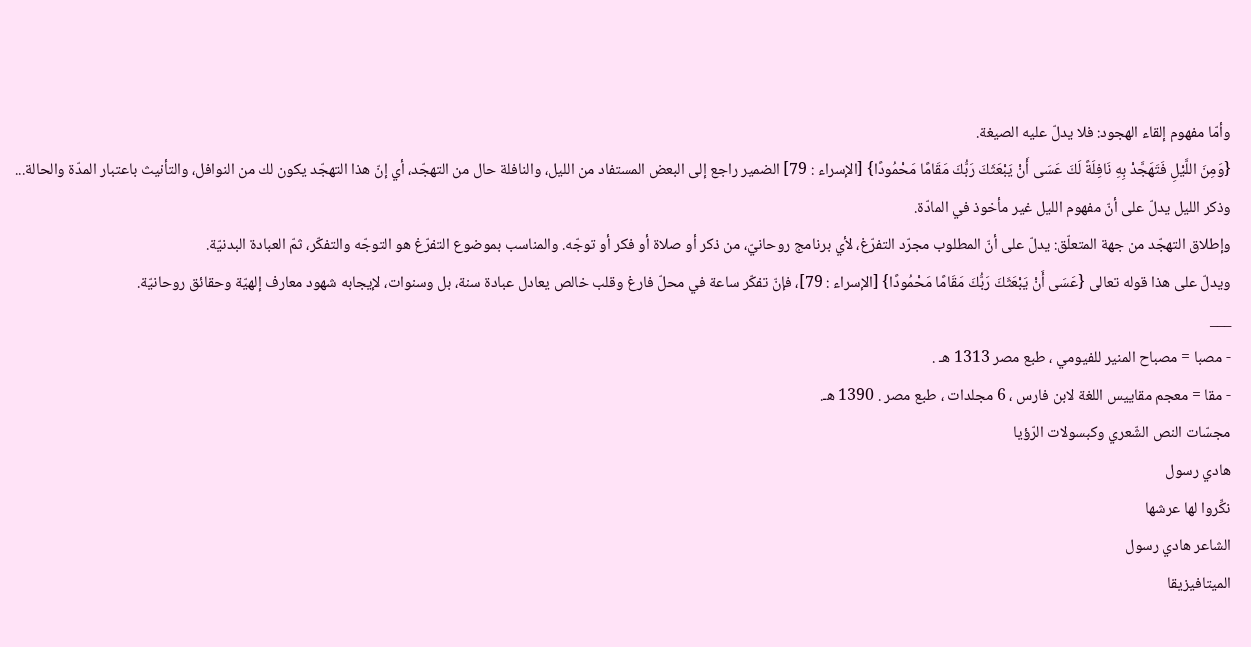وأمّا مفهوم إلقاء الهجود: فلا يدلّ عليه الصيغة.
{وَمِنَ اللَّيْلِ فَتَهَجَّدْ بِهِ نَافِلَةً لَكَ عَسَى أَنْ يَبْعَثَكَ رَبُّكَ مَقَامًا مَحْمُودًا} [الإسراء : 79] الضمير راجع إلى البعض المستفاد من الليل، والنافلة حال من التهجّد، أي إنّ هذا التهجّد يكون لك من النوافل، والتأنيث باعتبار المدّة والحالة...
وذكر الليل يدلّ على أنّ مفهوم الليل غير مأخوذ في المادّة.
وإطلاق التهجّد من جهة المتعلّق: يدلّ على أنّ المطلوب مجرّد التفرّغ، لأي برنامج روحانيّ، من ذكر أو صلاة أو فكر أو توجّه. والمناسب بموضوع التفرّغ هو التوجّه والتفكّر، ثمّ العبادة البدنيّة.
ويدلّ على هذا قوله تعالى {عَسَى أَنْ يَبْعَثَكَ رَبُّكَ مَقَامًا مَحْمُودًا} [الإسراء : 79]، فإنّ تفكّر ساعة في محلّ فارغ وقلب خالص يعادل عبادة سنة، بل وسنوات، لإيجابه شهود معارف إلهيّة وحقائق روحانيّة.
___
- مصبا = مصباح المنير للفيومي ، طبع مصر 1313 هـ .
- مقا = معجم مقاييس اللغة لابن فارس ، 6 مجلدات ، طبع مصر . 1390 هـ.
مجسّات النص الشّعري وكبسولات الرّؤيا
هادي رسول
نكِّروا لها عرشها
الشاعر هادي رسول
الميتافيزيقا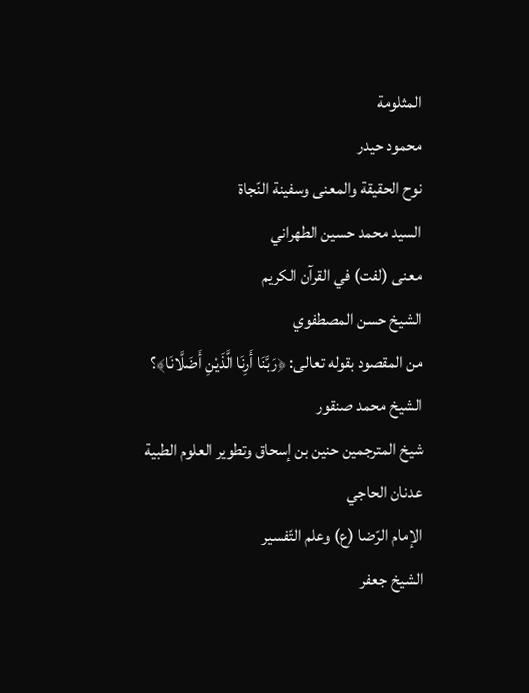المثلومة
محمود حيدر
نوح الحقيقة والمعنى وسفينة النّجاة
السيد محمد حسين الطهراني
معنى (لفت) في القرآن الكريم
الشيخ حسن المصطفوي
من المقصود بقوله تعالى: ﴿رَبَّنَا أَرِنَا الَّذَيْنِ أَضَلَّانَا﴾؟
الشيخ محمد صنقور
شيخ المترجمين حنين بن إسحاق وتطوير العلوم الطبية
عدنان الحاجي
الإمام الرّضا (ع) وعلم التّفسير
الشيخ جعفر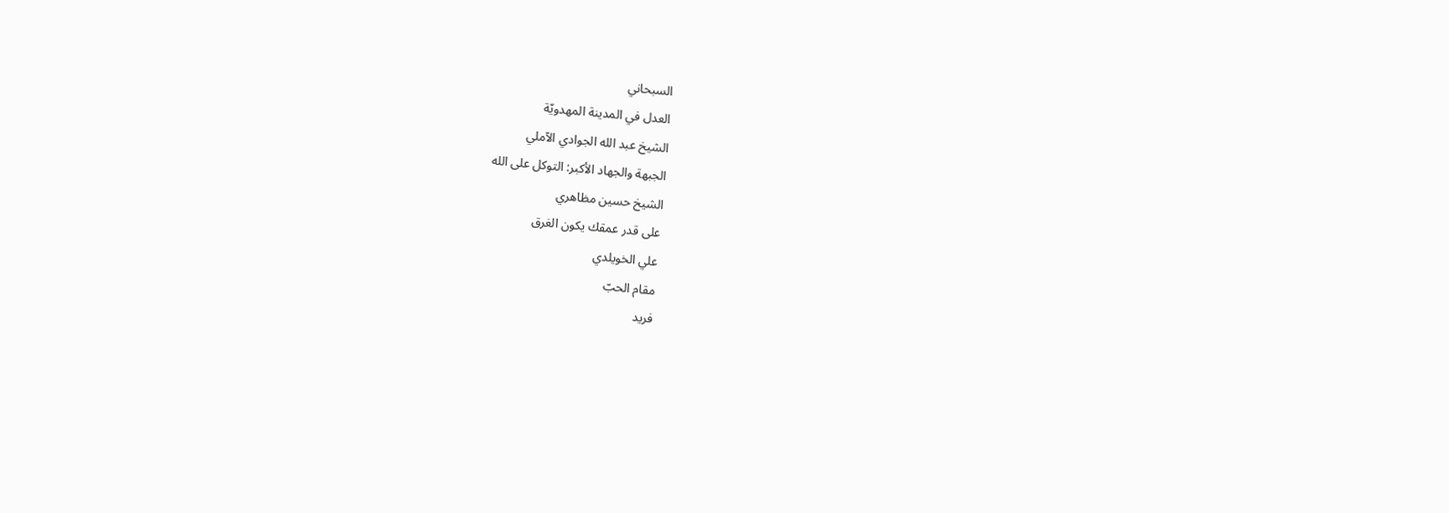السبحاني
العدل في المدينة المهدويّة
الشيخ عبد الله الجوادي الآملي
الجبهة والجهاد الأكبر: التوكل على الله
الشيخ حسين مظاهري
على قدر عمقك يكون الغرق
علي الخويلدي
مقام الحبّ
فريد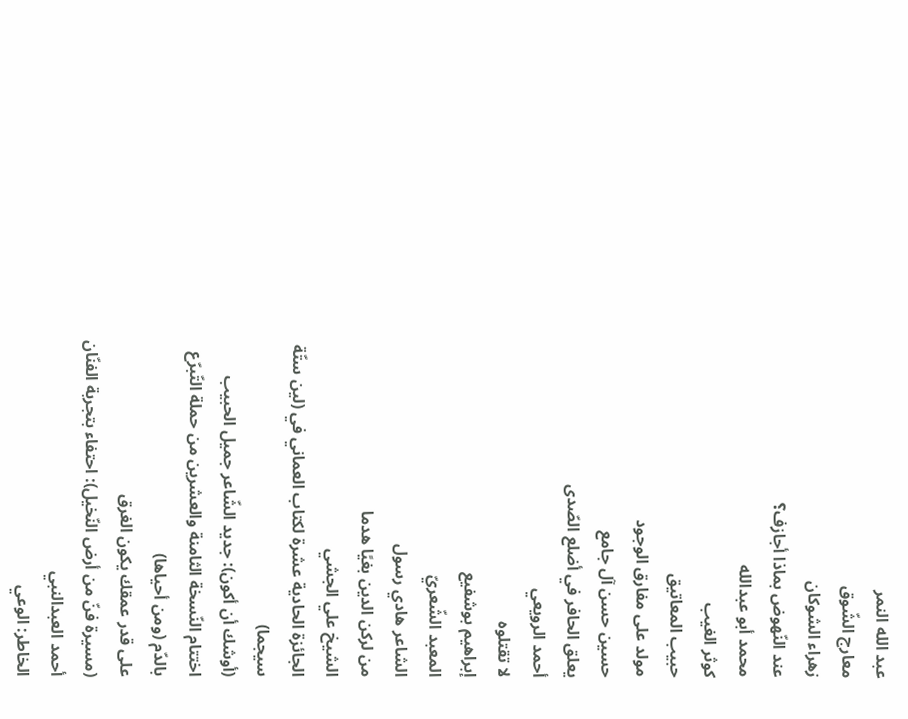عبد الله النمر
معارج الشّوق
زهراء الشوكان
عند النّهوض بماذا أجازف؟
محمد أبو عبدالله
كوثر الغيب
حبيب المعاتيق
مولد على مفارق الوجود
حسين حسن آل جامع
يعلق الحافر في أضلع الصّدى
أحمد الرويعي
لا تقتلوه
إبراهيم بوشفيع
المعبد الشّعريّ
الشاعر هادي رسول
من لركن الدين بغيًا هدما
الشيخ علي الجشي
الجائزة الحادية عشرة لكتاب العماني في (لين ستّة سيجما)
(أوشك أن أكون): جديد الشّاعر جميل الحبيب
اختتام النّسخة الثامنة والعشرين من حملة التّبرّع بالدّم (ومن أحياها)
على قدر عمقك يكون الغرق
(مسيرة فنّ من أرض النّخيل): احتفاء بتجربة الفنّان أحمد العبدالنبي
الخاطر: الوعي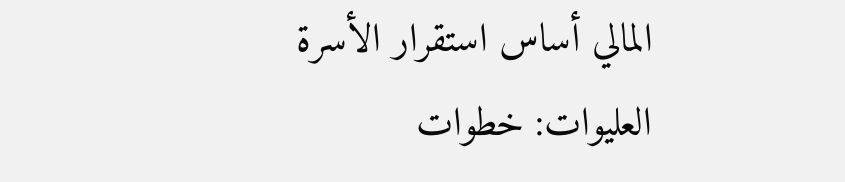المالي أساس استقرار الأسرة
العليوات: خطوات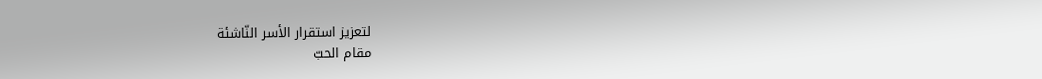لتعزيز استقرار الأسر النّاشئة
مقام الحبّ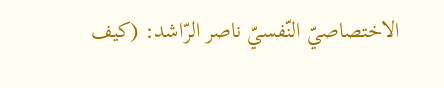الاختصاصيّ النّفسيّ ناصر الرّاشد: (كيف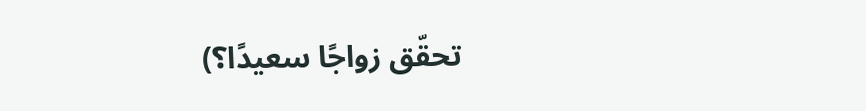تحقّق زواجًا سعيدًا؟)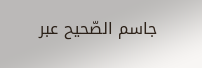جاسم الصّحيح عبر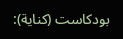بودكاست (كناية):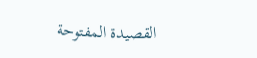القصيدة المفتوحة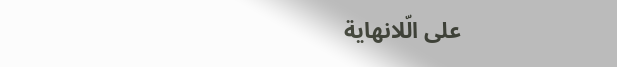على الّلانهاية